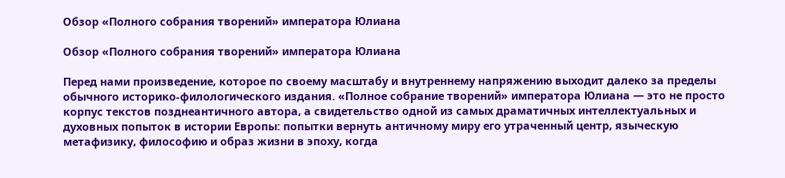Обзор «Полного собрания творений» императора Юлиана

Обзор «Полного собрания творений» императора Юлиана

Перед нами произведение, которое по своему масштабу и внутреннему напряжению выходит далеко за пределы обычного историко-филологического издания. «Полное собрание творений» императора Юлиана — это не просто корпус текстов позднеантичного автора, а свидетельство одной из самых драматичных интеллектуальных и духовных попыток в истории Европы: попытки вернуть античному миру его утраченный центр, языческую метафизику, философию и образ жизни в эпоху, когда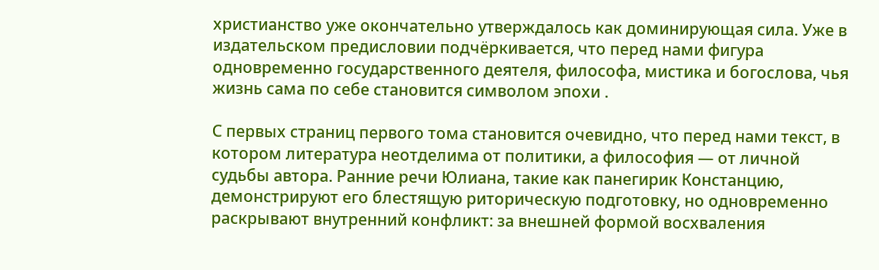христианство уже окончательно утверждалось как доминирующая сила. Уже в издательском предисловии подчёркивается, что перед нами фигура одновременно государственного деятеля, философа, мистика и богослова, чья жизнь сама по себе становится символом эпохи .

С первых страниц первого тома становится очевидно, что перед нами текст, в котором литература неотделима от политики, а философия — от личной судьбы автора. Ранние речи Юлиана, такие как панегирик Констанцию, демонстрируют его блестящую риторическую подготовку, но одновременно раскрывают внутренний конфликт: за внешней формой восхваления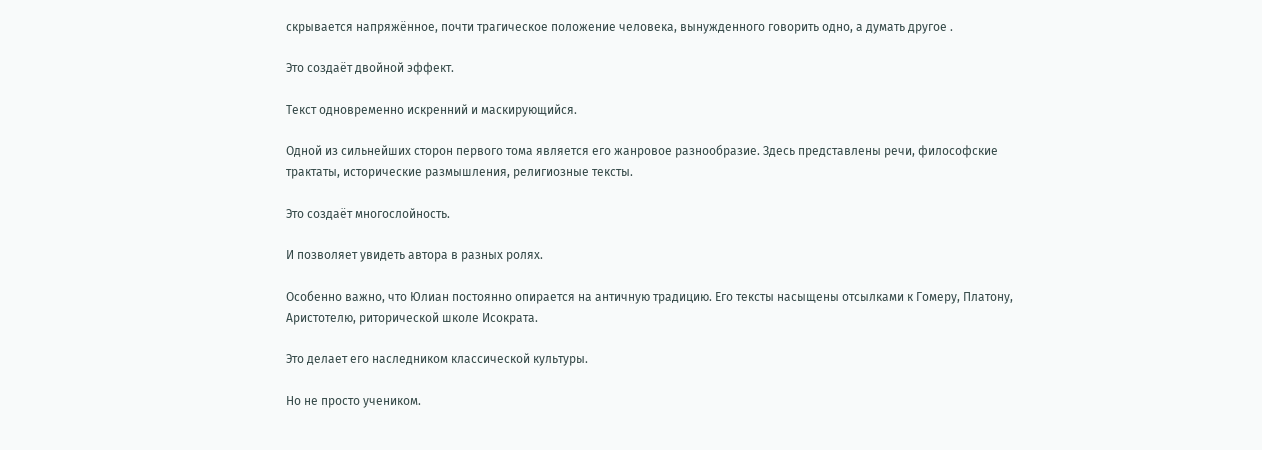скрывается напряжённое, почти трагическое положение человека, вынужденного говорить одно, а думать другое .

Это создаёт двойной эффект.

Текст одновременно искренний и маскирующийся.

Одной из сильнейших сторон первого тома является его жанровое разнообразие. Здесь представлены речи, философские трактаты, исторические размышления, религиозные тексты.

Это создаёт многослойность.

И позволяет увидеть автора в разных ролях.

Особенно важно, что Юлиан постоянно опирается на античную традицию. Его тексты насыщены отсылками к Гомеру, Платону, Аристотелю, риторической школе Исократа.

Это делает его наследником классической культуры.

Но не просто учеником.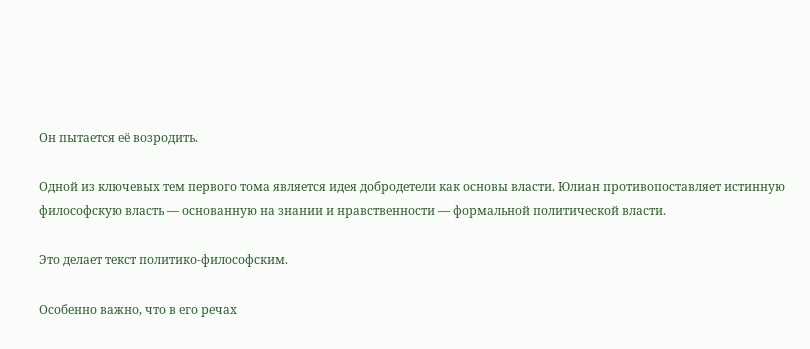Он пытается её возродить.

Одной из ключевых тем первого тома является идея добродетели как основы власти. Юлиан противопоставляет истинную философскую власть — основанную на знании и нравственности — формальной политической власти.

Это делает текст политико-философским.

Особенно важно, что в его речах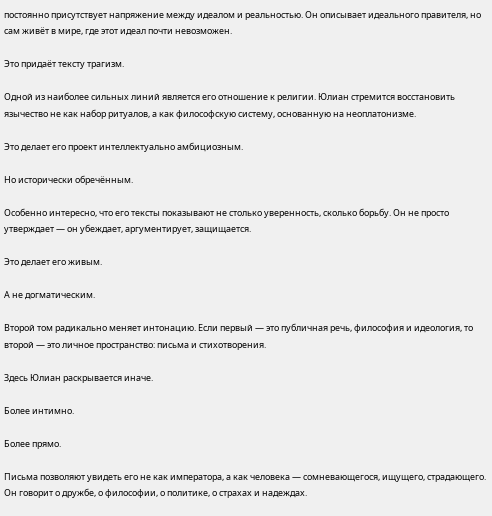постоянно присутствует напряжение между идеалом и реальностью. Он описывает идеального правителя, но сам живёт в мире, где этот идеал почти невозможен.

Это придаёт тексту трагизм.

Одной из наиболее сильных линий является его отношение к религии. Юлиан стремится восстановить язычество не как набор ритуалов, а как философскую систему, основанную на неоплатонизме.

Это делает его проект интеллектуально амбициозным.

Но исторически обречённым.

Особенно интересно, что его тексты показывают не столько уверенность, сколько борьбу. Он не просто утверждает — он убеждает, аргументирует, защищается.

Это делает его живым.

А не догматическим.

Второй том радикально меняет интонацию. Если первый — это публичная речь, философия и идеология, то второй — это личное пространство: письма и стихотворения.

Здесь Юлиан раскрывается иначе.

Более интимно.

Более прямо.

Письма позволяют увидеть его не как императора, а как человека — сомневающегося, ищущего, страдающего. Он говорит о дружбе, о философии, о политике, о страхах и надеждах.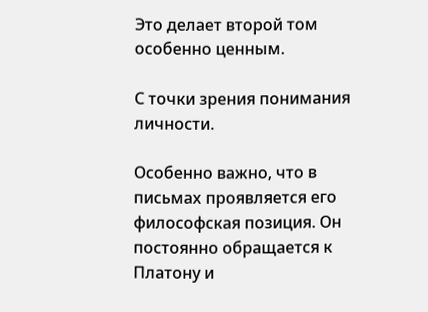Это делает второй том особенно ценным.

С точки зрения понимания личности.

Особенно важно, что в письмах проявляется его философская позиция. Он постоянно обращается к Платону и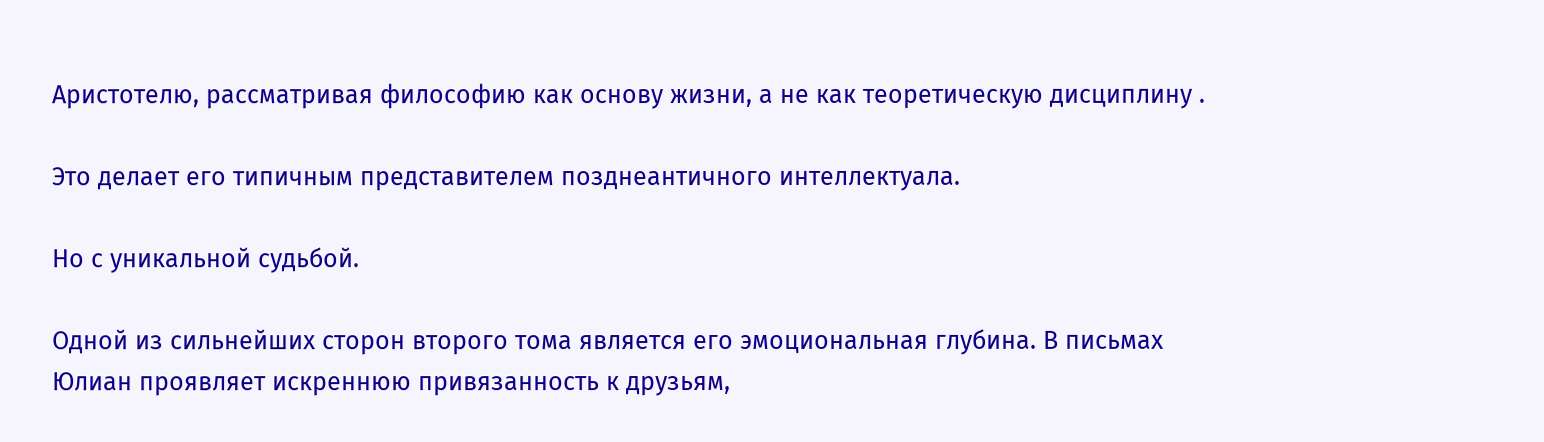Аристотелю, рассматривая философию как основу жизни, а не как теоретическую дисциплину .

Это делает его типичным представителем позднеантичного интеллектуала.

Но с уникальной судьбой.

Одной из сильнейших сторон второго тома является его эмоциональная глубина. В письмах Юлиан проявляет искреннюю привязанность к друзьям,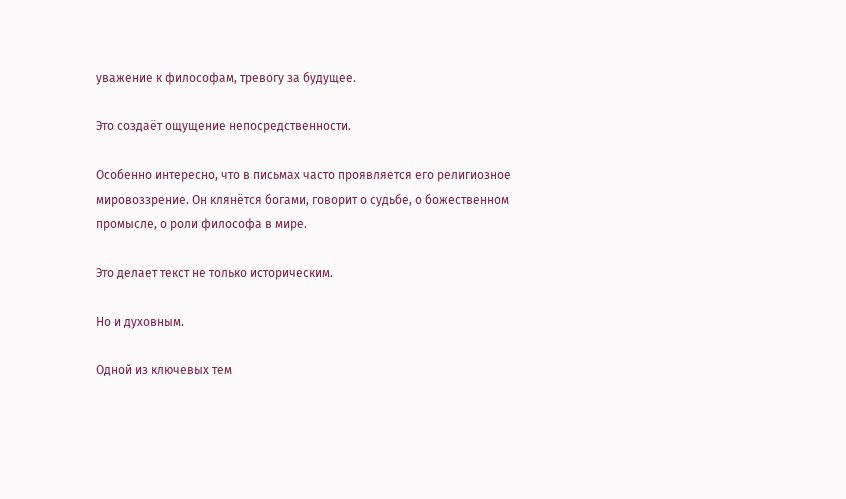уважение к философам, тревогу за будущее.

Это создаёт ощущение непосредственности.

Особенно интересно, что в письмах часто проявляется его религиозное мировоззрение. Он клянётся богами, говорит о судьбе, о божественном промысле, о роли философа в мире.

Это делает текст не только историческим.

Но и духовным.

Одной из ключевых тем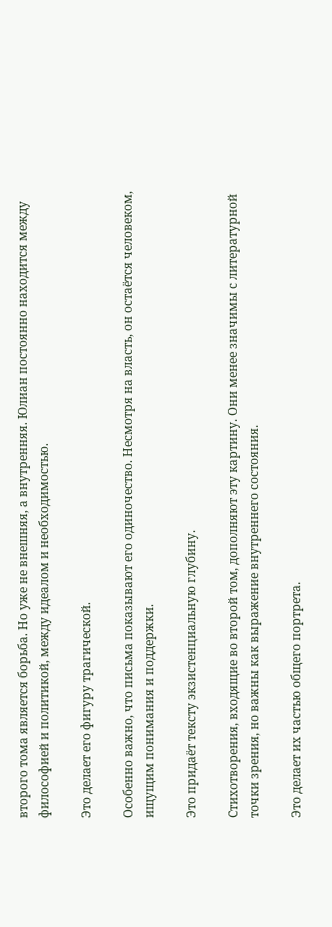второго тома является борьба. Но уже не внешняя, а внутренняя. Юлиан постоянно находится между философией и политикой, между идеалом и необходимостью.

Это делает его фигуру трагической.

Особенно важно, что письма показывают его одиночество. Несмотря на власть, он остаётся человеком, ищущим понимания и поддержки.

Это придаёт тексту экзистенциальную глубину.

Стихотворения, входящие во второй том, дополняют эту картину. Они менее значимы с литературной точки зрения, но важны как выражение внутреннего состояния.

Это делает их частью общего портрета.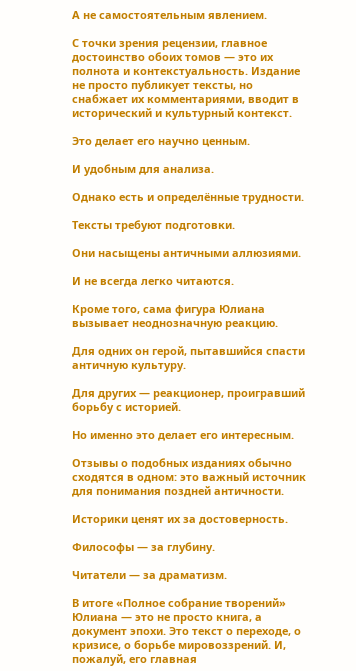А не самостоятельным явлением.

С точки зрения рецензии, главное достоинство обоих томов — это их полнота и контекстуальность. Издание не просто публикует тексты, но снабжает их комментариями, вводит в исторический и культурный контекст.

Это делает его научно ценным.

И удобным для анализа.

Однако есть и определённые трудности.

Тексты требуют подготовки.

Они насыщены античными аллюзиями.

И не всегда легко читаются.

Кроме того, сама фигура Юлиана вызывает неоднозначную реакцию.

Для одних он герой, пытавшийся спасти античную культуру.

Для других — реакционер, проигравший борьбу с историей.

Но именно это делает его интересным.

Отзывы о подобных изданиях обычно сходятся в одном: это важный источник для понимания поздней античности.

Историки ценят их за достоверность.

Философы — за глубину.

Читатели — за драматизм.

В итоге «Полное собрание творений» Юлиана — это не просто книга, а документ эпохи. Это текст о переходе, о кризисе, о борьбе мировоззрений. И, пожалуй, его главная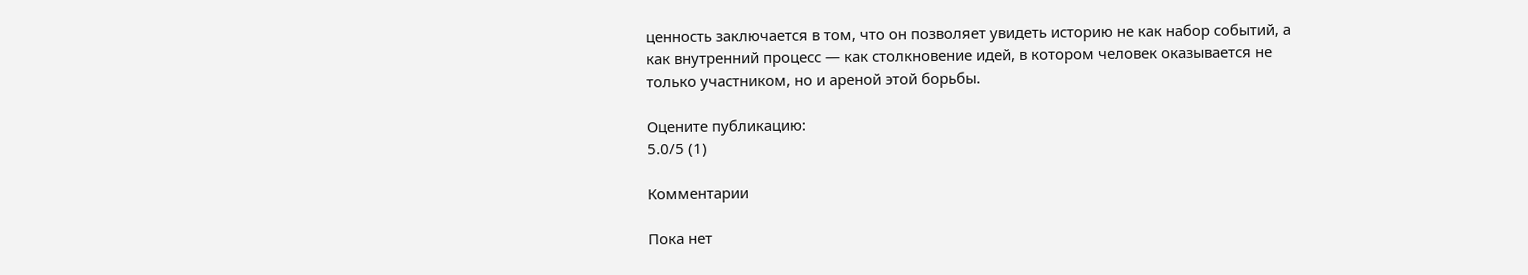ценность заключается в том, что он позволяет увидеть историю не как набор событий, а как внутренний процесс — как столкновение идей, в котором человек оказывается не только участником, но и ареной этой борьбы.

Оцените публикацию:
5.0/5 (1)

Комментарии

Пока нет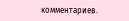комментариев.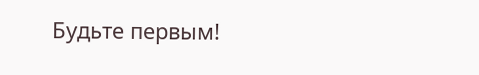Будьте первым!